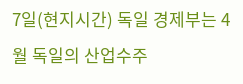7일(현지시간) 독일 경제부는 4월 독일의 산업수주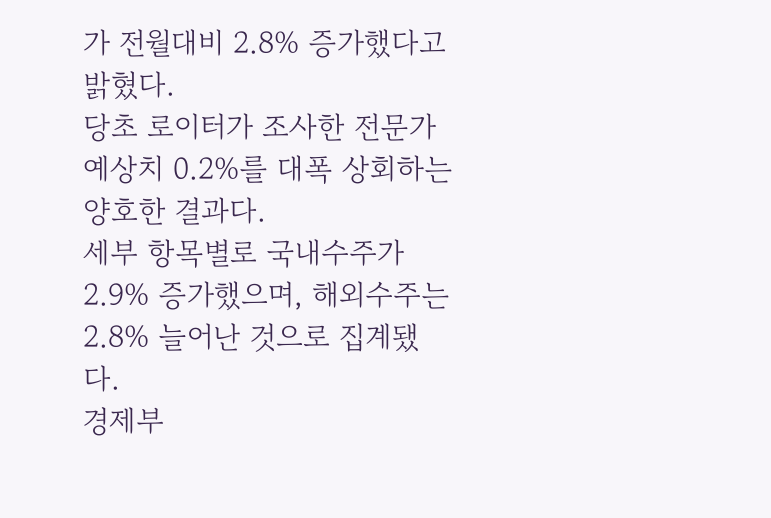가 전월대비 2.8% 증가했다고 밝혔다.
당초 로이터가 조사한 전문가 예상치 0.2%를 대폭 상회하는 양호한 결과다.
세부 항목별로 국내수주가 2.9% 증가했으며, 해외수주는 2.8% 늘어난 것으로 집계됐다.
경제부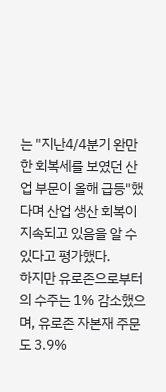는 "지난4/4분기 완만한 회복세를 보였던 산업 부문이 올해 급등"했다며 산업 생산 회복이 지속되고 있음을 알 수 있다고 평가했다.
하지만 유로존으로부터의 수주는 1% 감소했으며, 유로존 자본재 주문도 3.9%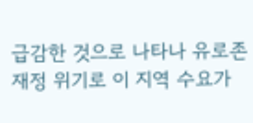급감한 것으로 나타나 유로존 재정 위기로 이 지역 수요가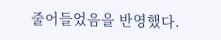줄어들었음을 반영했다.